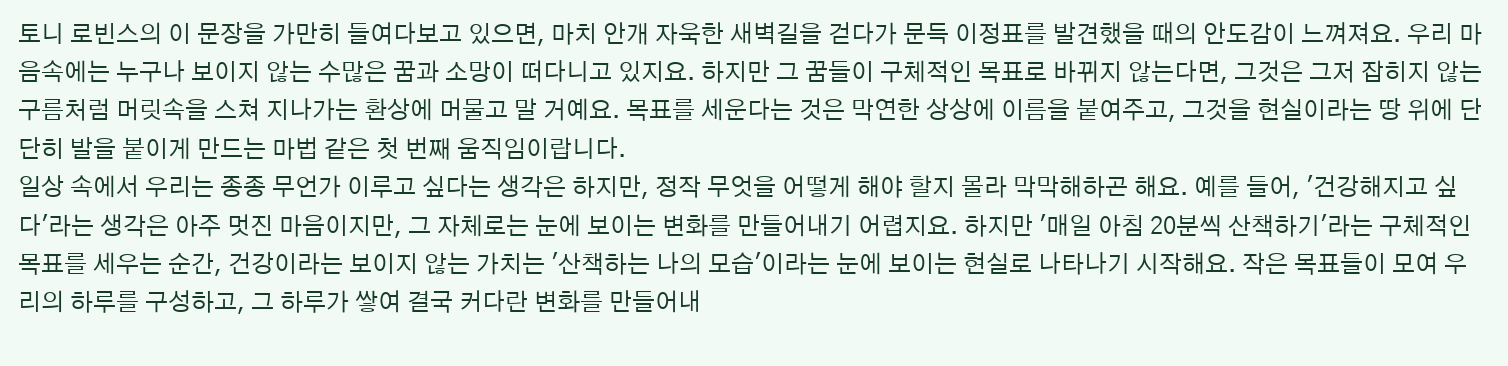토니 로빈스의 이 문장을 가만히 들여다보고 있으면, 마치 안개 자욱한 새벽길을 걷다가 문득 이정표를 발견했을 때의 안도감이 느껴져요. 우리 마음속에는 누구나 보이지 않는 수많은 꿈과 소망이 떠다니고 있지요. 하지만 그 꿈들이 구체적인 목표로 바뀌지 않는다면, 그것은 그저 잡히지 않는 구름처럼 머릿속을 스쳐 지나가는 환상에 머물고 말 거예요. 목표를 세운다는 것은 막연한 상상에 이름을 붙여주고, 그것을 현실이라는 땅 위에 단단히 발을 붙이게 만드는 마법 같은 첫 번째 움직임이랍니다.
일상 속에서 우리는 종종 무언가 이루고 싶다는 생각은 하지만, 정작 무엇을 어떻게 해야 할지 몰라 막막해하곤 해요. 예를 들어, '건강해지고 싶다'라는 생각은 아주 멋진 마음이지만, 그 자체로는 눈에 보이는 변화를 만들어내기 어렵지요. 하지만 '매일 아침 20분씩 산책하기'라는 구체적인 목표를 세우는 순간, 건강이라는 보이지 않는 가치는 '산책하는 나의 모습'이라는 눈에 보이는 현실로 나타나기 시작해요. 작은 목표들이 모여 우리의 하루를 구성하고, 그 하루가 쌓여 결국 커다란 변화를 만들어내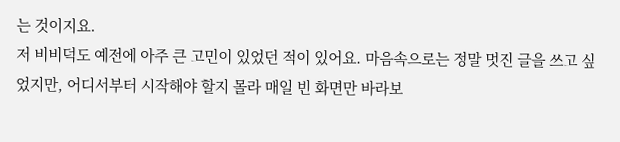는 것이지요.
저 비비덕도 예전에 아주 큰 고민이 있었던 적이 있어요. 마음속으로는 정말 멋진 글을 쓰고 싶었지만, 어디서부터 시작해야 할지 몰라 매일 빈 화면만 바라보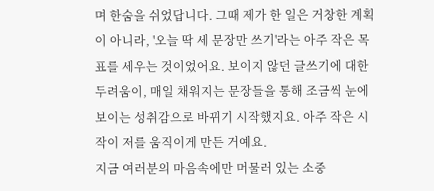며 한숨을 쉬었답니다. 그때 제가 한 일은 거창한 계획이 아니라, '오늘 딱 세 문장만 쓰기'라는 아주 작은 목표를 세우는 것이었어요. 보이지 않던 글쓰기에 대한 두려움이, 매일 채워지는 문장들을 통해 조금씩 눈에 보이는 성취감으로 바뀌기 시작했지요. 아주 작은 시작이 저를 움직이게 만든 거예요.
지금 여러분의 마음속에만 머물러 있는 소중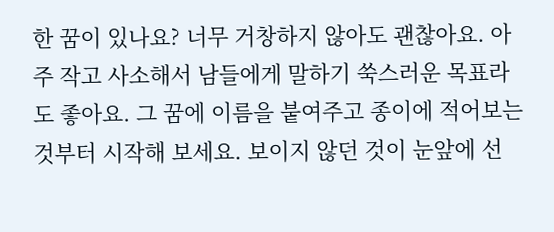한 꿈이 있나요? 너무 거창하지 않아도 괜찮아요. 아주 작고 사소해서 남들에게 말하기 쑥스러운 목표라도 좋아요. 그 꿈에 이름을 붙여주고 종이에 적어보는 것부터 시작해 보세요. 보이지 않던 것이 눈앞에 선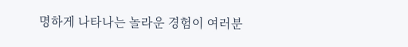명하게 나타나는 놀라운 경험이 여러분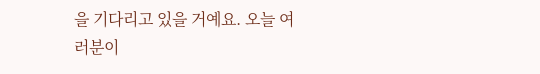을 기다리고 있을 거예요. 오늘 여러분이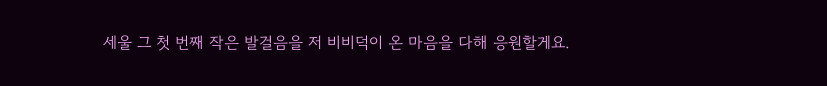세울 그 첫 번째 작은 발걸음을 저 비비덕이 온 마음을 다해 응원할게요.